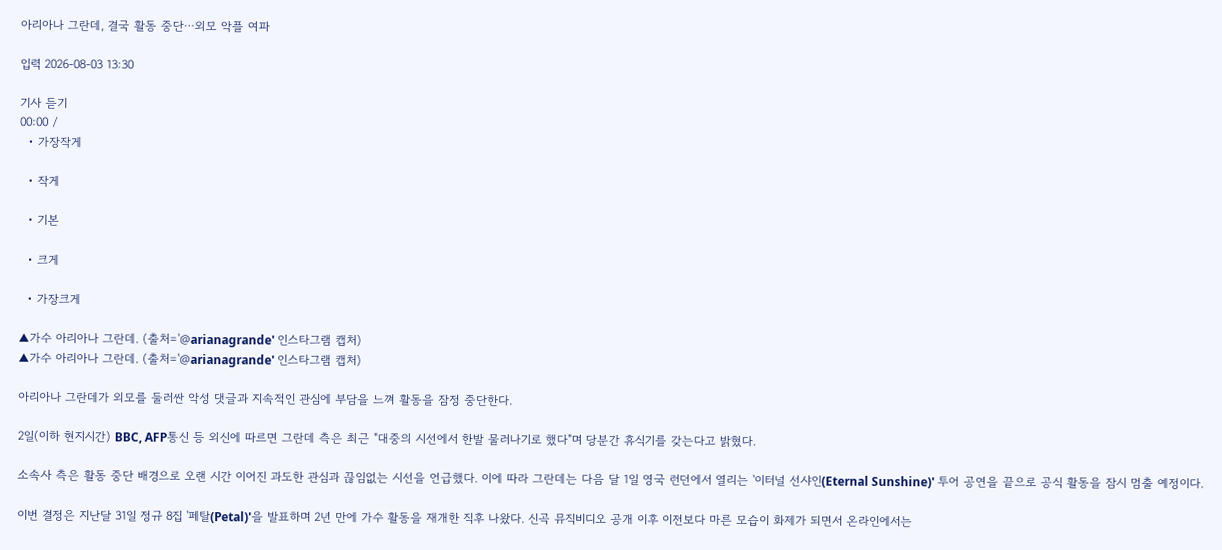아리아나 그란데, 결국 활동 중단⋯외모 악플 여파

입력 2026-08-03 13:30

기사 듣기
00:00 /
  • 가장작게

  • 작게

  • 기본

  • 크게

  • 가장크게

▲가수 아리아나 그란데. (출처='@arianagrande' 인스타그램 캡처)
▲가수 아리아나 그란데. (출처='@arianagrande' 인스타그램 캡처)

아리아나 그란데가 외모를 둘러싼 악성 댓글과 지속적인 관심에 부담을 느껴 활동을 잠정 중단한다.

2일(이하 현지시간) BBC, AFP통신 등 외신에 따르면 그란데 측은 최근 "대중의 시선에서 한발 물러나기로 했다"며 당분간 휴식기를 갖는다고 밝혔다.

소속사 측은 활동 중단 배경으로 오랜 시간 이어진 과도한 관심과 끊임없는 시선을 언급했다. 이에 따라 그란데는 다음 달 1일 영국 런던에서 열리는 '이터널 선샤인(Eternal Sunshine)' 투어 공연을 끝으로 공식 활동을 잠시 멈출 예정이다.

이번 결정은 지난달 31일 정규 8집 '페탈(Petal)'을 발표하며 2년 만에 가수 활동을 재개한 직후 나왔다. 신곡 뮤직비디오 공개 이후 이전보다 마른 모습이 화제가 되면서 온라인에서는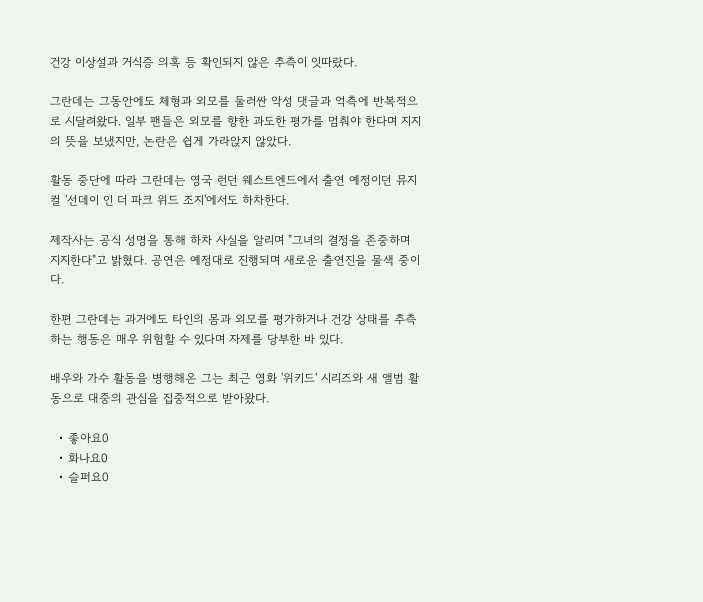건강 이상설과 거식증 의혹 등 확인되지 않은 추측이 잇따랐다.

그란데는 그동안에도 체형과 외모를 둘러싼 악성 댓글과 억측에 반복적으로 시달려왔다. 일부 팬들은 외모를 향한 과도한 평가를 멈춰야 한다며 지지의 뜻을 보냈지만, 논란은 쉽게 가라앉지 않았다.

활동 중단에 따라 그란데는 영국 런던 웨스트엔드에서 출연 예정이던 뮤지컬 '선데이 인 더 파크 위드 조지'에서도 하차한다.

제작사는 공식 성명을 통해 하차 사실을 알리며 "그녀의 결정을 존중하며 지지한다"고 밝혔다. 공연은 예정대로 진행되며 새로운 출연진을 물색 중이다.

한편 그란데는 과거에도 타인의 몸과 외모를 평가하거나 건강 상태를 추측하는 행동은 매우 위험할 수 있다며 자제를 당부한 바 있다.

배우와 가수 활동을 병행해온 그는 최근 영화 '위키드' 시리즈와 새 앨범 활동으로 대중의 관심을 집중적으로 받아왔다.

  • 좋아요0
  • 화나요0
  • 슬퍼요0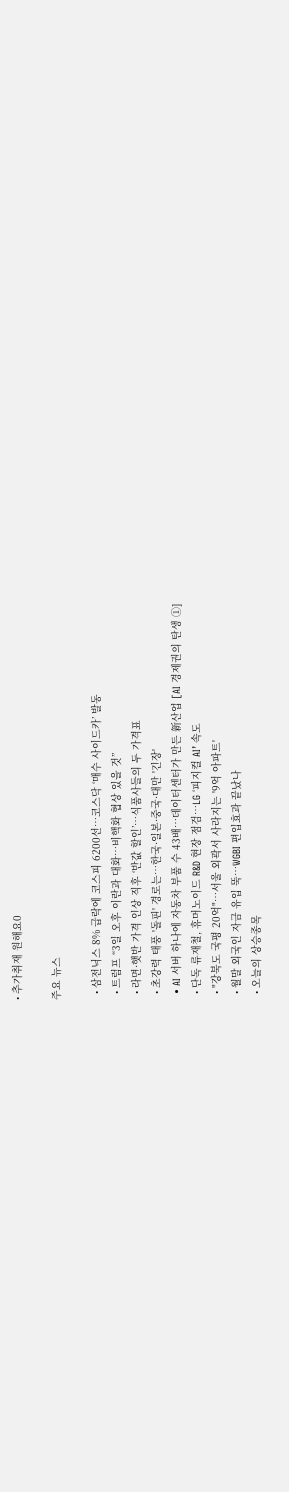• 추가취재 원해요0

주요 뉴스

  • 삼전닉스 8% 급락에 코스피 6200선⋯코스닥 ‘매수 사이드카’ 발동
  • 트럼프 “3일 오후 이란과 대화⋯비핵화 협상 있을 것”
  • 라면·햇반 가격 인상 직후 ‘반값 할인’…식품사들의 두 가격표
  • 초강력 태풍 '돌핀' 경로는…한국·일본·중국·대만 '긴장'
  • AI 서버 하나에 자동차 부품 수 43배…데이터센터가 만든 新산업 [AI 경제권의 탄생 ①]
  • 단독 류재철, 휴머노이드 R&D 현장 점검…LG ‘피지컬 AI’ 속도
  • "강북도 국평 20억"⋯서울 외곽서 사라지는 '9억 아파트'
  • 월말 외국인 자금 유입 뚝…WGBI 편입효과 끝났나
  • 오늘의 상승종목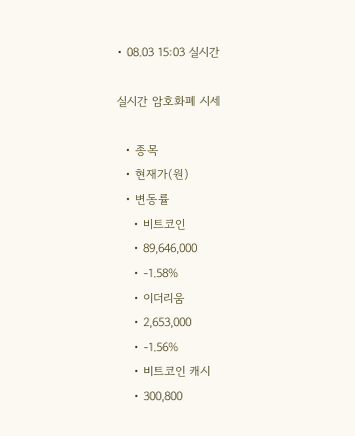• 08.03 15:03 실시간

실시간 암호화폐 시세

  • 종목
  • 현재가(원)
  • 변동률
    • 비트코인
    • 89,646,000
    • -1.58%
    • 이더리움
    • 2,653,000
    • -1.56%
    • 비트코인 캐시
    • 300,800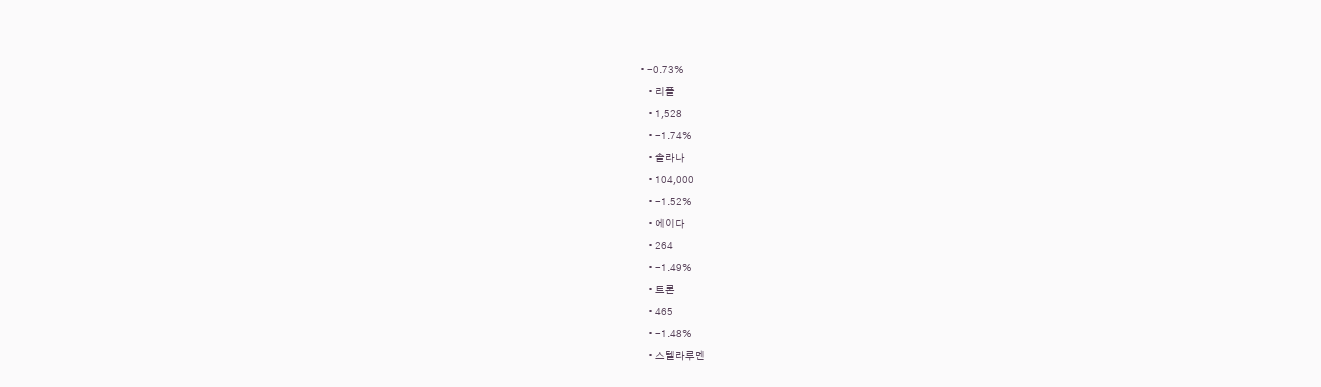• -0.73%
    • 리플
    • 1,528
    • -1.74%
    • 솔라나
    • 104,000
    • -1.52%
    • 에이다
    • 264
    • -1.49%
    • 트론
    • 465
    • -1.48%
    • 스텔라루멘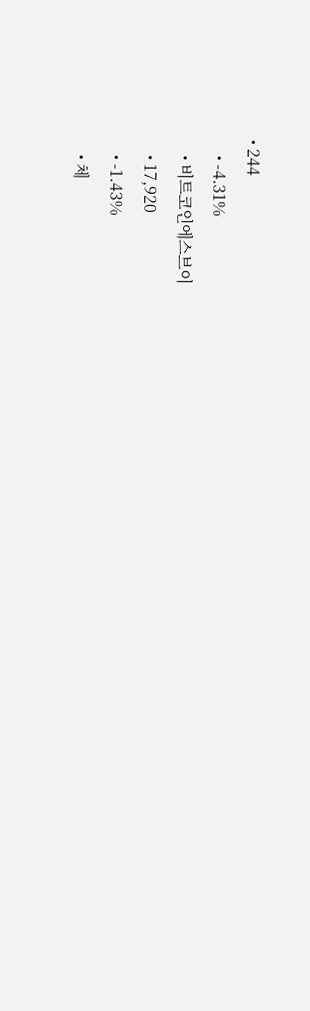• 244
    • -4.31%
    • 비트코인에스브이
    • 17,920
    • -1.43%
    • 체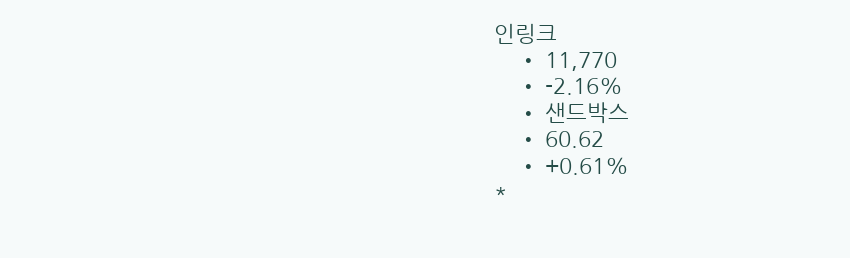인링크
    • 11,770
    • -2.16%
    • 샌드박스
    • 60.62
    • +0.61%
*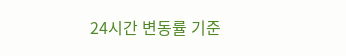24시간 변동률 기준